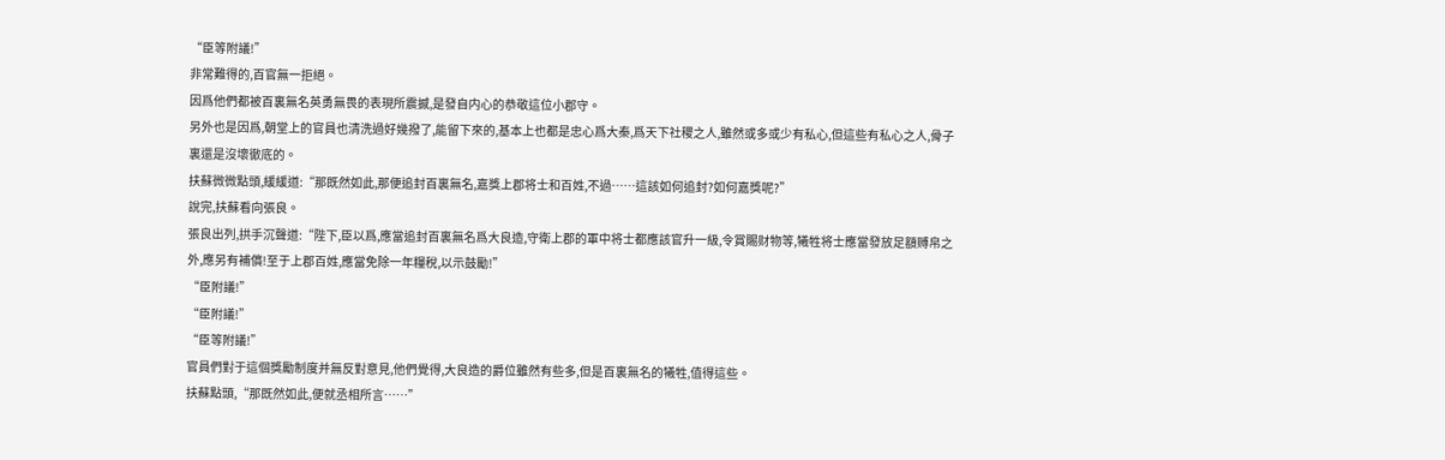“臣等附議!”
非常難得的,百官無一拒絕。
因爲他們都被百裏無名英勇無畏的表現所震撼,是發自内心的恭敬這位小郡守。
另外也是因爲,朝堂上的官員也清洗過好幾撥了,能留下來的,基本上也都是忠心爲大秦,爲天下社稷之人,雖然或多或少有私心,但這些有私心之人,骨子裏還是沒壞徹底的。
扶蘇微微點頭,緩緩道:“那既然如此,那便追封百裏無名,嘉獎上郡将士和百姓,不過……這該如何追封?如何嘉獎呢?”
說完,扶蘇看向張良。
張良出列,拱手沉聲道:“陛下,臣以爲,應當追封百裏無名爲大良造,守衛上郡的軍中将士都應該官升一級,令賞賜财物等,犧牲将士應當發放足額赙帛之外,應另有補償!至于上郡百姓,應當免除一年糧稅,以示鼓勵!”
“臣附議!”
“臣附議!”
“臣等附議!”
官員們對于這個獎勵制度并無反對意見,他們覺得,大良造的爵位雖然有些多,但是百裏無名的犧牲,值得這些。
扶蘇點頭,“那既然如此,便就丞相所言……”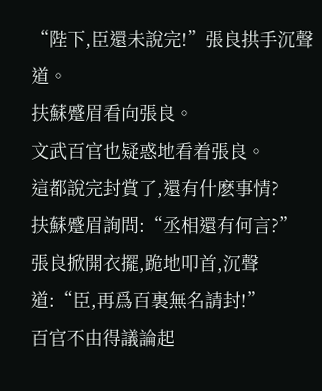“陛下,臣還未說完!”張良拱手沉聲道。
扶蘇蹙眉看向張良。
文武百官也疑惑地看着張良。
這都說完封賞了,還有什麽事情?
扶蘇蹙眉詢問:“丞相還有何言?”
張良掀開衣擺,跪地叩首,沉聲道:“臣,再爲百裏無名請封!”
百官不由得議論起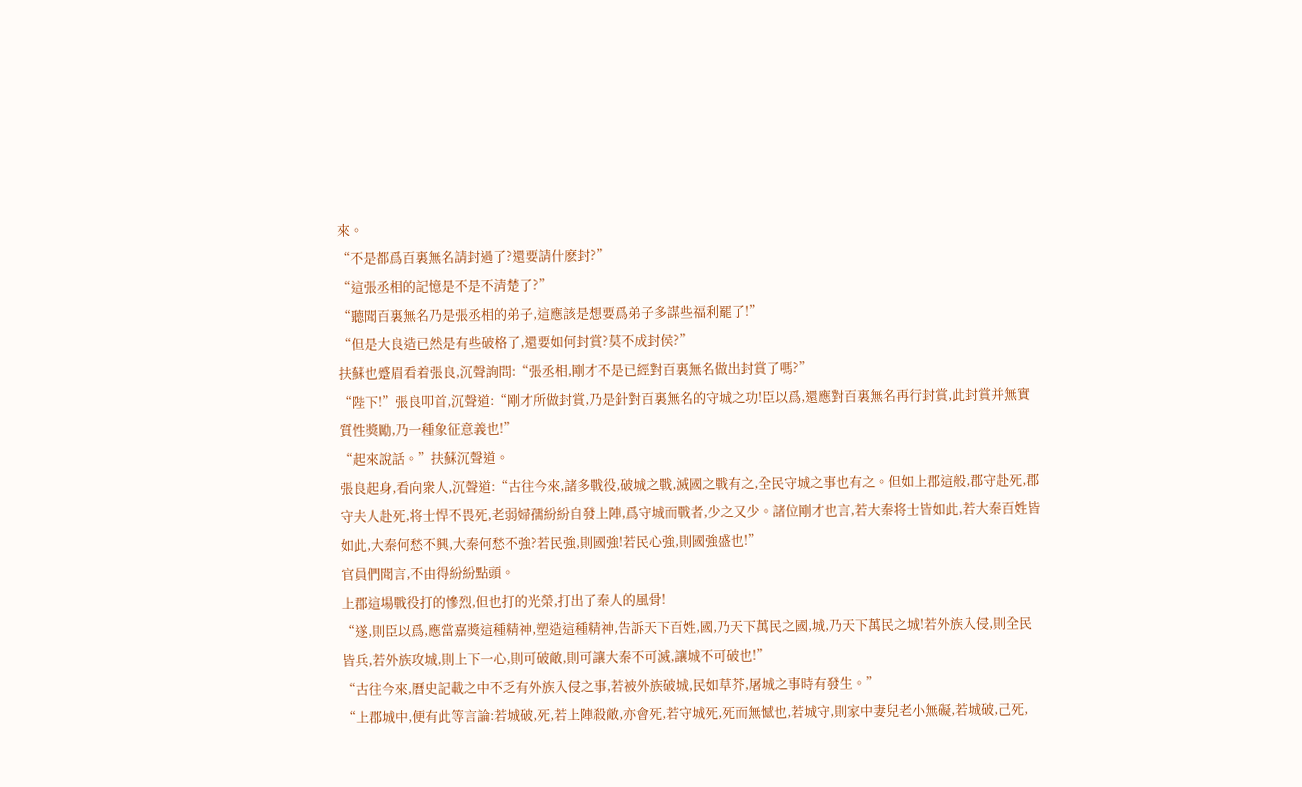來。
“不是都爲百裏無名請封過了?還要請什麽封?”
“這張丞相的記憶是不是不清楚了?”
“聽聞百裏無名乃是張丞相的弟子,這應該是想要爲弟子多謀些福利罷了!”
“但是大良造已然是有些破格了,還要如何封賞?莫不成封侯?”
扶蘇也蹙眉看着張良,沉聲詢問:“張丞相,剛才不是已經對百裏無名做出封賞了嗎?”
“陛下!”張良叩首,沉聲道:“剛才所做封賞,乃是針對百裏無名的守城之功!臣以爲,還應對百裏無名再行封賞,此封賞并無實質性獎勵,乃一種象征意義也!”
“起來說話。”扶蘇沉聲道。
張良起身,看向衆人,沉聲道:“古往今來,諸多戰役,破城之戰,滅國之戰有之,全民守城之事也有之。但如上郡這般,郡守赴死,郡守夫人赴死,将士悍不畏死,老弱婦孺紛紛自發上陣,爲守城而戰者,少之又少。諸位剛才也言,若大秦将士皆如此,若大秦百姓皆如此,大秦何愁不興,大秦何愁不強?若民強,則國強!若民心強,則國強盛也!”
官員們聞言,不由得紛紛點頭。
上郡這場戰役打的慘烈,但也打的光榮,打出了秦人的風骨!
“遂,則臣以爲,應當嘉獎這種精神,塑造這種精神,告訴天下百姓,國,乃天下萬民之國,城,乃天下萬民之城!若外族入侵,則全民皆兵,若外族攻城,則上下一心,則可破敵,則可讓大秦不可滅,讓城不可破也!”
“古往今來,曆史記載之中不乏有外族入侵之事,若被外族破城,民如草芥,屠城之事時有發生。”
“上郡城中,便有此等言論:若城破,死,若上陣殺敵,亦會死,若守城死,死而無憾也,若城守,則家中妻兒老小無礙,若城破,己死,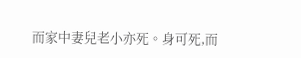而家中妻兒老小亦死。身可死,而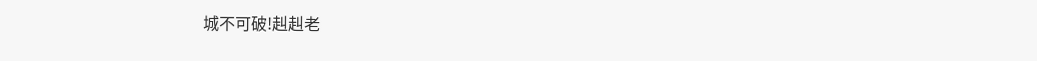城不可破!赳赳老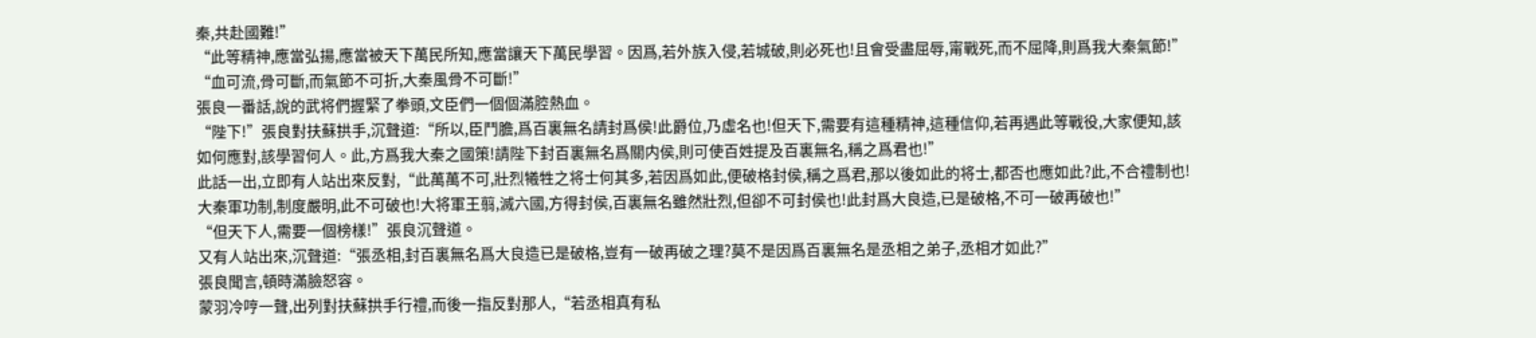秦,共赴國難!”
“此等精神,應當弘揚,應當被天下萬民所知,應當讓天下萬民學習。因爲,若外族入侵,若城破,則必死也!且會受盡屈辱,甯戰死,而不屈降,則爲我大秦氣節!”
“血可流,骨可斷,而氣節不可折,大秦風骨不可斷!”
張良一番話,說的武将們握緊了拳頭,文臣們一個個滿腔熱血。
“陛下!”張良對扶蘇拱手,沉聲道:“所以,臣鬥膽,爲百裏無名請封爲侯!此爵位,乃虛名也!但天下,需要有這種精神,這種信仰,若再遇此等戰役,大家便知,該如何應對,該學習何人。此,方爲我大秦之國策!請陛下封百裏無名爲關内侯,則可使百姓提及百裏無名,稱之爲君也!”
此話一出,立即有人站出來反對,“此萬萬不可,壯烈犧牲之将士何其多,若因爲如此,便破格封侯,稱之爲君,那以後如此的将士,都否也應如此?此,不合禮制也!大秦軍功制,制度嚴明,此不可破也!大将軍王翦,滅六國,方得封侯,百裏無名雖然壯烈,但卻不可封侯也!此封爲大良造,已是破格,不可一破再破也!”
“但天下人,需要一個榜樣!”張良沉聲道。
又有人站出來,沉聲道:“張丞相,封百裏無名爲大良造已是破格,豈有一破再破之理?莫不是因爲百裏無名是丞相之弟子,丞相才如此?”
張良聞言,頓時滿臉怒容。
蒙羽冷哼一聲,出列對扶蘇拱手行禮,而後一指反對那人,“若丞相真有私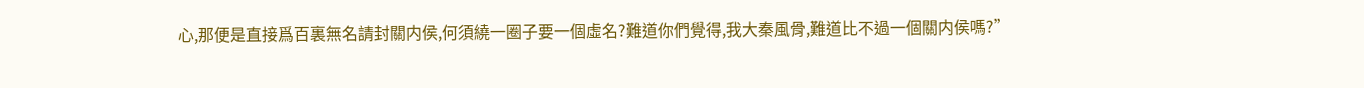心,那便是直接爲百裏無名請封關内侯,何須繞一圈子要一個虛名?難道你們覺得,我大秦風骨,難道比不過一個關内侯嗎?”